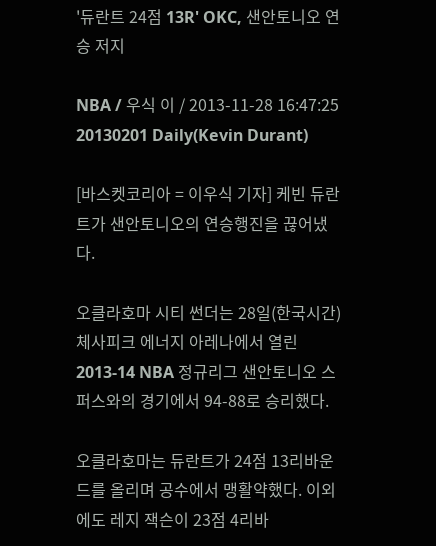'듀란트 24점 13R' OKC, 샌안토니오 연승 저지

NBA / 우식 이 / 2013-11-28 16:47:25
20130201 Daily(Kevin Durant)

[바스켓코리아 = 이우식 기자] 케빈 듀란트가 샌안토니오의 연승행진을 끊어냈다.

오클라호마 시티 썬더는 28일(한국시간) 체사피크 에너지 아레나에서 열린 2013-14 NBA 정규리그 샌안토니오 스퍼스와의 경기에서 94-88로 승리했다.

오클라호마는 듀란트가 24점 13리바운드를 올리며 공수에서 맹활약했다. 이외에도 레지 잭슨이 23점 4리바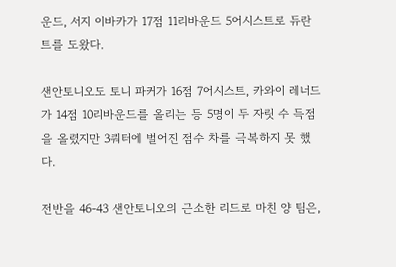운드, 서지 이바카가 17점 11리바운드 5어시스트로 듀란트를 도왔다.

샌안토니오도 토니 파커가 16점 7어시스트, 카와이 레너드가 14점 10리바운드를 올리는 등 5명이 두 자릿 수 득점을 올렸지만 3쿼터에 벌어진 점수 차를 극복하지 못 했다.

전반을 46-43 샌안토니오의 근소한 리드로 마친 양 팀은,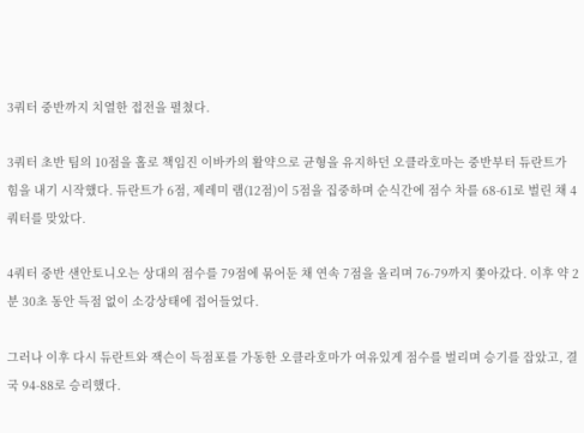3쿼터 중반까지 치열한 접전을 펼쳤다.

3쿼터 초반 팀의 10점을 홀로 책임진 이바카의 활약으로 균형을 유지하던 오클라호마는 중반부터 듀란트가 힘을 내기 시작했다. 듀란트가 6점, 제레미 램(12점)이 5점을 집중하며 순식간에 점수 차를 68-61로 벌린 채 4쿼터를 맞았다.

4쿼터 중반 샌안토니오는 상대의 점수를 79점에 묶어둔 채 연속 7점을 올리며 76-79까지 쫓아갔다. 이후 약 2분 30초 동안 득점 없이 소강상태에 접어들었다.

그러나 이후 다시 듀란트와 잭슨이 득점포를 가동한 오클라호마가 여유있게 점수를 벌리며 승기를 잡았고, 결국 94-88로 승리했다.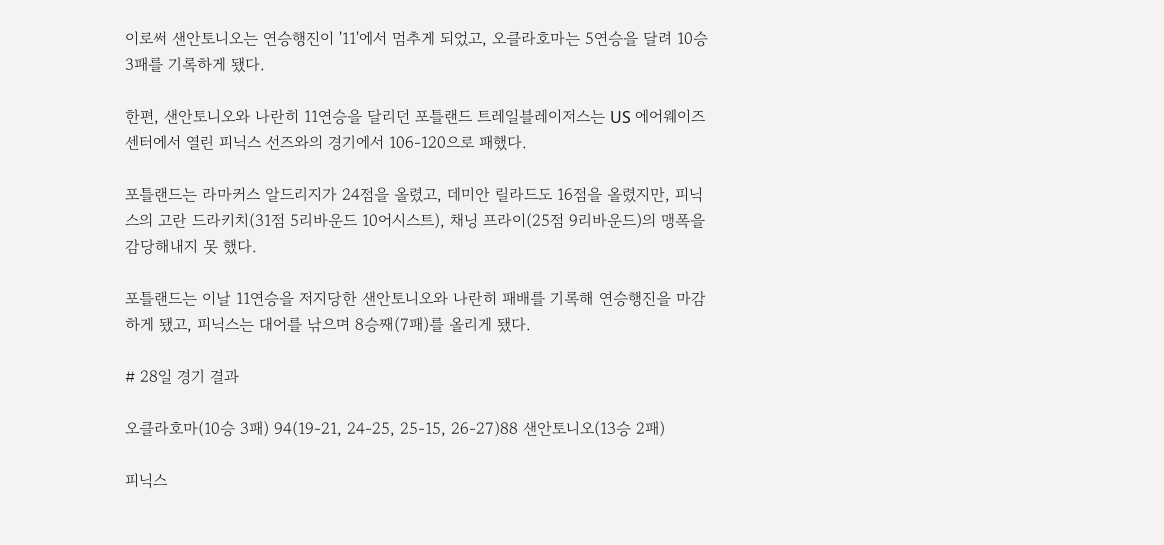이로써 샌안토니오는 연승행진이 '11'에서 멈추게 되었고, 오클라호마는 5연승을 달려 10승 3패를 기록하게 됐다.

한편, 샌안토니오와 나란히 11연승을 달리던 포틀랜드 트레일블레이저스는 US 에어웨이즈 센터에서 열린 피닉스 선즈와의 경기에서 106-120으로 패했다.

포틀랜드는 라마커스 알드리지가 24점을 올렸고, 데미안 릴라드도 16점을 올렸지만, 피닉스의 고란 드라키치(31점 5리바운드 10어시스트), 채닝 프라이(25점 9리바운드)의 맹폭을 감당해내지 못 했다.

포틀랜드는 이날 11연승을 저지당한 샌안토니오와 나란히 패배를 기록해 연승행진을 마감하게 됐고, 피닉스는 대어를 낚으며 8승째(7패)를 올리게 됐다.

# 28일 경기 결과

오클라호마(10승 3패) 94(19-21, 24-25, 25-15, 26-27)88 샌안토니오(13승 2패)

피닉스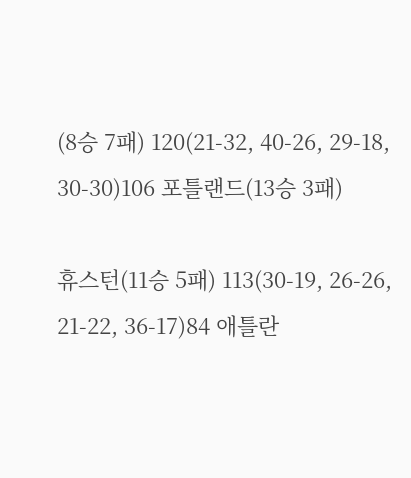(8승 7패) 120(21-32, 40-26, 29-18, 30-30)106 포틀랜드(13승 3패)

휴스턴(11승 5패) 113(30-19, 26-26, 21-22, 36-17)84 애틀란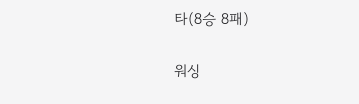타(8승 8패)

워싱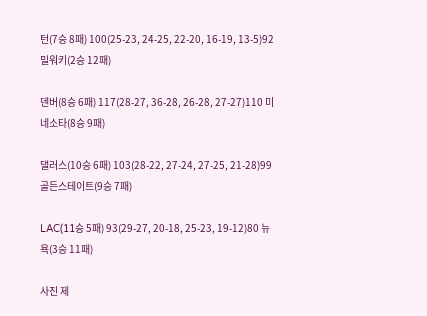턴(7승 8패) 100(25-23, 24-25, 22-20, 16-19, 13-5)92 밀워키(2승 12패)

덴버(8승 6패) 117(28-27, 36-28, 26-28, 27-27)110 미네소타(8승 9패)

댈러스(10승 6패) 103(28-22, 27-24, 27-25, 21-28)99 골든스테이트(9승 7패)

LAC(11승 5패) 93(29-27, 20-18, 25-23, 19-12)80 뉴욕(3승 11패)

사진 제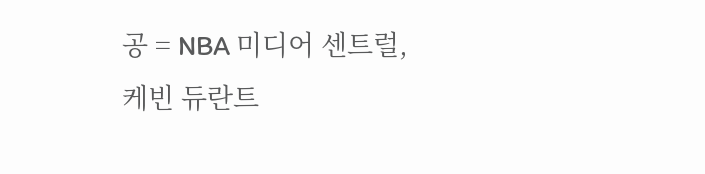공 = NBA 미디어 센트럴, 케빈 듀란트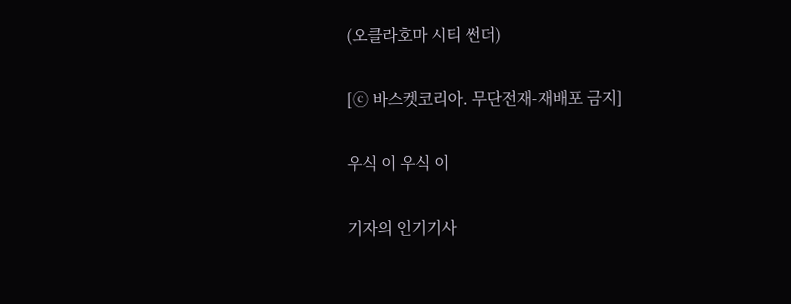(오클라호마 시티 썬더)

[ⓒ 바스켓코리아. 무단전재-재배포 금지]

우식 이 우식 이

기자의 인기기사